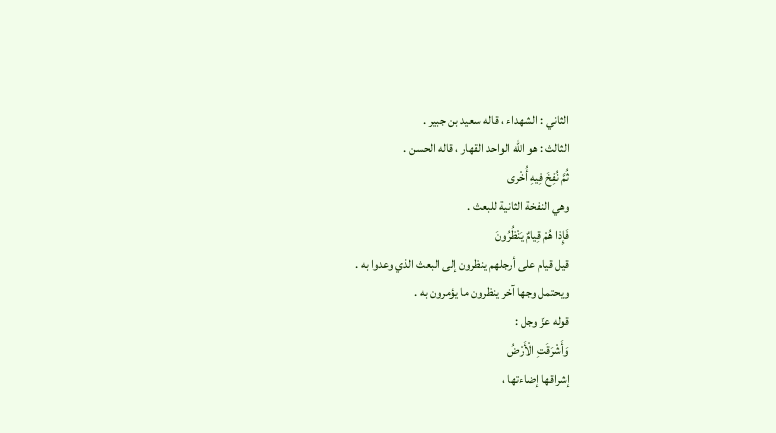الثاني : الشهداء ، قاله سعيد بن جبير .
الثالث : هو اللّه الواحد القهار ، قاله الحسن .
ثُمَّ نُفِخَ فِيهِ أُخْرى
وهي النفخة الثانية للبعث .
فَإِذا هُمْ قِيامٌ يَنْظُرُونَ
قيل قيام على أرجلهم ينظرون إلى البعث الذي وعدوا به .
ويحتمل وجها آخر ينظرون ما يؤمرون به .
قوله عزّ وجل :
وَأَشْرَقَتِ الْأَرْضُ
إشراقها إضاءتها ،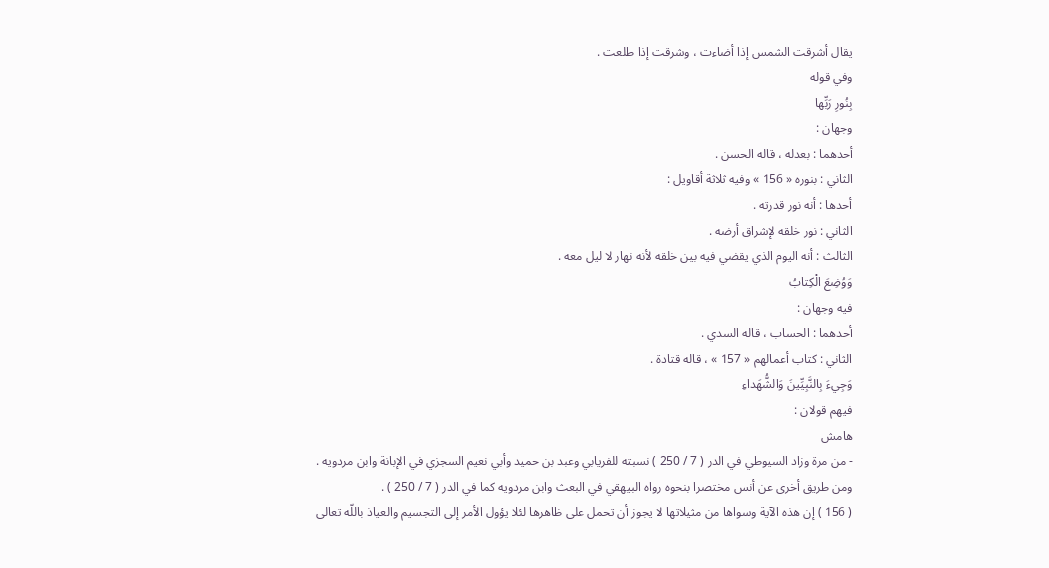يقال أشرقت الشمس إذا أضاءت ، وشرقت إذا طلعت .
وفي قوله
بِنُورِ رَبِّها
وجهان :
أحدهما : بعدله ، قاله الحسن .
الثاني : بنوره « 156 » وفيه ثلاثة أقاويل :
أحدها : أنه نور قدرته .
الثاني : نور خلقه لإشراق أرضه .
الثالث : أنه اليوم الذي يقضي فيه بين خلقه لأنه نهار لا ليل معه .
وَوُضِعَ الْكِتابُ
فيه وجهان :
أحدهما : الحساب ، قاله السدي .
الثاني : كتاب أعمالهم « 157 » ، قاله قتادة .
وَجِيءَ بِالنَّبِيِّينَ وَالشُّهَداءِ
فيهم قولان :
هامش
- من مرة وزاد السيوطي في الدر ( 7 / 250 ) نسبته للفريابي وعبد بن حميد وأبي نعيم السجزي في الإبانة وابن مردويه .
ومن طريق أخرى عن أنس مختصرا بنحوه رواه البيهقي في البعث وابن مردويه كما في الدر ( 7 / 250 ) .
( 156 ) إن هذه الآية وسواها من مثيلاتها لا يجوز أن تحمل على ظاهرها لئلا يؤول الأمر إلى التجسيم والعياذ باللّه تعالى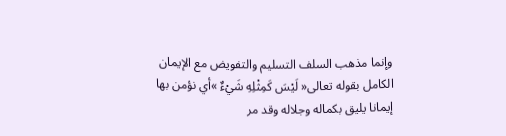وإنما مذهب السلف التسليم والتفويض مع الإيمان الكامل بقوله تعالى« لَيْسَ كَمِثْلِهِ شَيْءٌ »أي نؤمن بها إيمانا يليق بكماله وجلاله وقد مر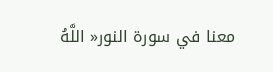معنا في سورة النور« اللَّهُ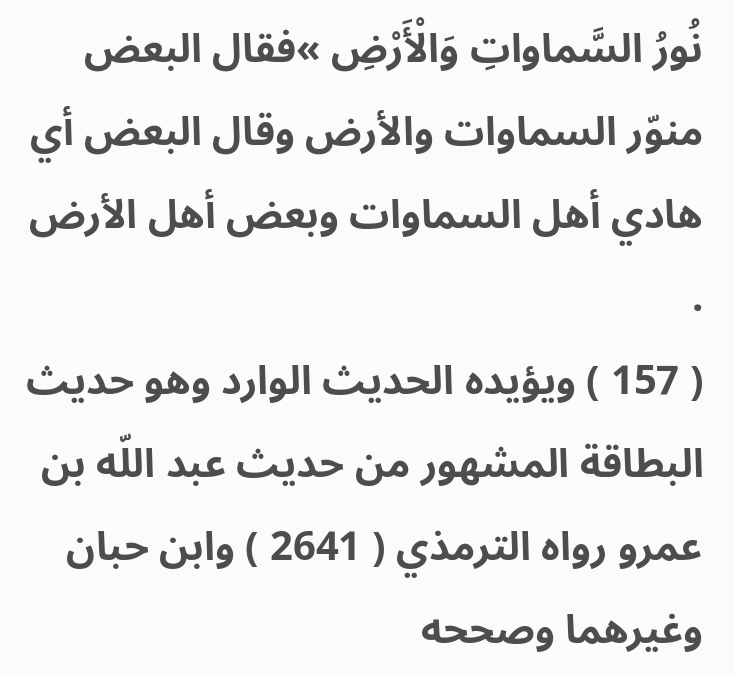نُورُ السَّماواتِ وَالْأَرْضِ »فقال البعض منوّر السماوات والأرض وقال البعض أي هادي أهل السماوات وبعض أهل الأرض .
( 157 ) ويؤيده الحديث الوارد وهو حديث البطاقة المشهور من حديث عبد اللّه بن عمرو رواه الترمذي ( 2641 ) وابن حبان وغيرهما وصححه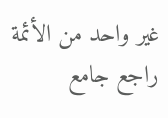غير واحد من الأئمة راجع جامع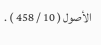الأصول ( 10 / 458 ) .